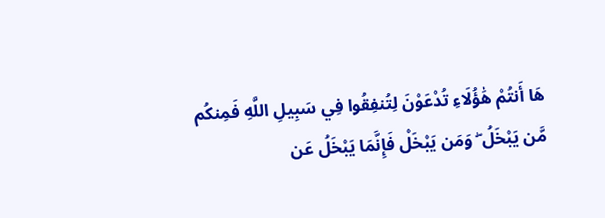هَا أَنتُمْ هَٰؤُلَاءِ تُدْعَوْنَ لِتُنفِقُوا فِي سَبِيلِ اللَّهِ فَمِنكُم مَّن يَبْخَلُ ۖ وَمَن يَبْخَلْ فَإِنَّمَا يَبْخَلُ عَن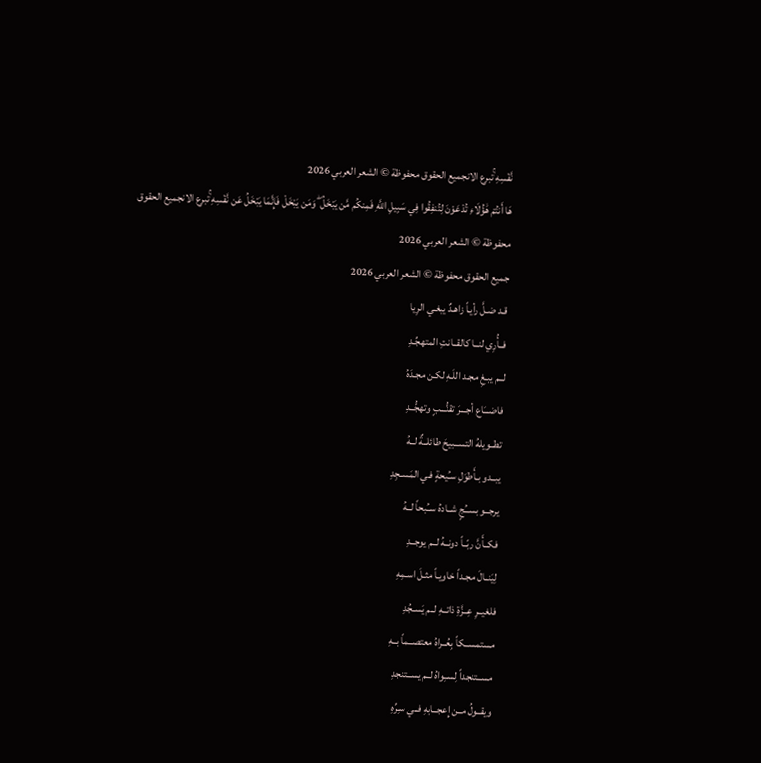نَّفْسِهِ ۚتبرع الانجميع الحقوق محفوظة © الشعر العربي 2026
هَا أَنتُمْ هَٰؤُلَاءِ تُدْعَوْنَ لِتُنفِقُوا فِي سَبِيلِ اللَّهِ فَمِنكُم مَّن يَبْخَلُ ۖ وَمَن يَبْخَلْ فَإِنَّمَا يَبْخَلُ عَن نَّفْسِهِ ۚتبرع الانجميع الحقوق محفوظة © الشعر العربي 2026
جميع الحقوق محفوظة © الشعر العربي 2026
قـد ضـلَّ رأيـاً زاهـدٌ يبغـي الرِيا
فــأُرِي لنــا كالقــانتِ المتهجِّـدِ
لــم يبـغِ مجـد اللَـهِ لكـن مجـدَهُ
فاضـــَاع أجـــرَ تقنُّـــبٍ وتهجُّــدِ
تطــويلهُ التســبيحَ طائلــةٌ لــهُ
يبــدو بـأَطوَلِ سـُيحةٍ فـي المَسـجِدِ
يرجــو بســُجٍ شــادهُ ســُبحاً لــهُ
فكــأَنَّ ربّــاً دونــهُ لــم يوجــدِ
لِيَنــالَ مجـداً خاويـاً مثـلَ اسـمِهِ
فلغيــرِ عِــزَّةِ ذاتــهِ لــم يَسـجُدِ
مستمســكاً بِعُــراهُ معتصــماً بــهِ
مســتنجداً لِســِواهُ لــم يســتنجدِ
ويقــولُ مــن إِعجــابهِ فــي سـِرِّهِ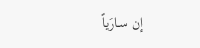إن سـارَياً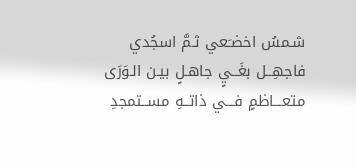شـمسُ اخضـَعي ثـمَّ اسجُدي
فاجهِــل بغَــيٍ جاهـلٍ بيـن الـوَرَى
متعـــاظمٍ فـــي ذاتــهِ مســتمجدِ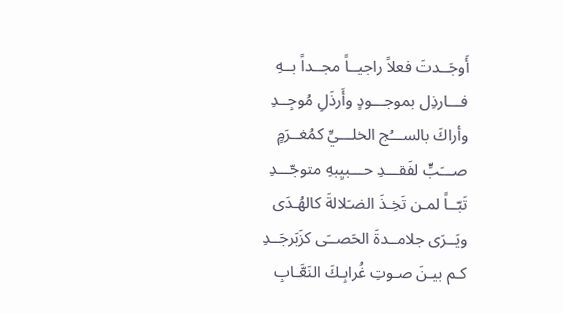أَوجَــدتَ فعلاً راجيــاً مجــداً بــهِ
فـــارذِل بموجـــودٍ وأَرذَلِ مُوجِــدِ
وأراكَ بالســـُج الخلـــيِّ كمُغــرَمٍ
صـــَبٍّ لفَقـــدِ حـــبيِبهِ متوجّـــدِ
تَبّــاً لمـن تَخِـذَ الضـَلالةَ كالهُـدَى
ويَــرَى جلامــدةَ الحَصــَى كزَبَرجَــدِ
كـم بيـنَ صـوتِ غُرابِـكَ النَعَّـابِ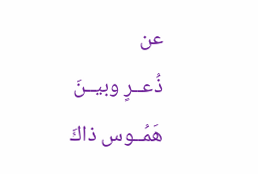عن
ذُعــرٍ وبيــنَ هَمُــوس ذاكَ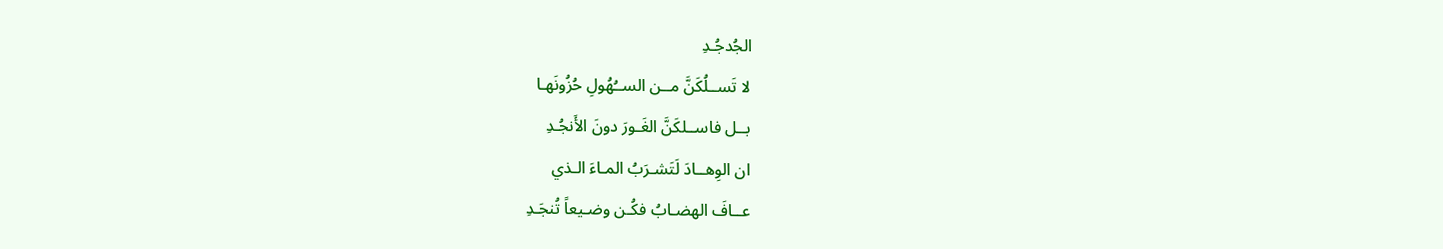الجُدجُـدِ
لا تَســلُكَنَّ مــن الســُهُولِ حُزُونَهـا
بــل فاســلكَنَّ الغَـورَ دونَ الأَنجُـدِ
ان الوِهــادَ لَتَشـرَبُ المـاءَ الـذي
عــافَ الهضـابُ فكُـن وضـيعاً تُنجَـدِ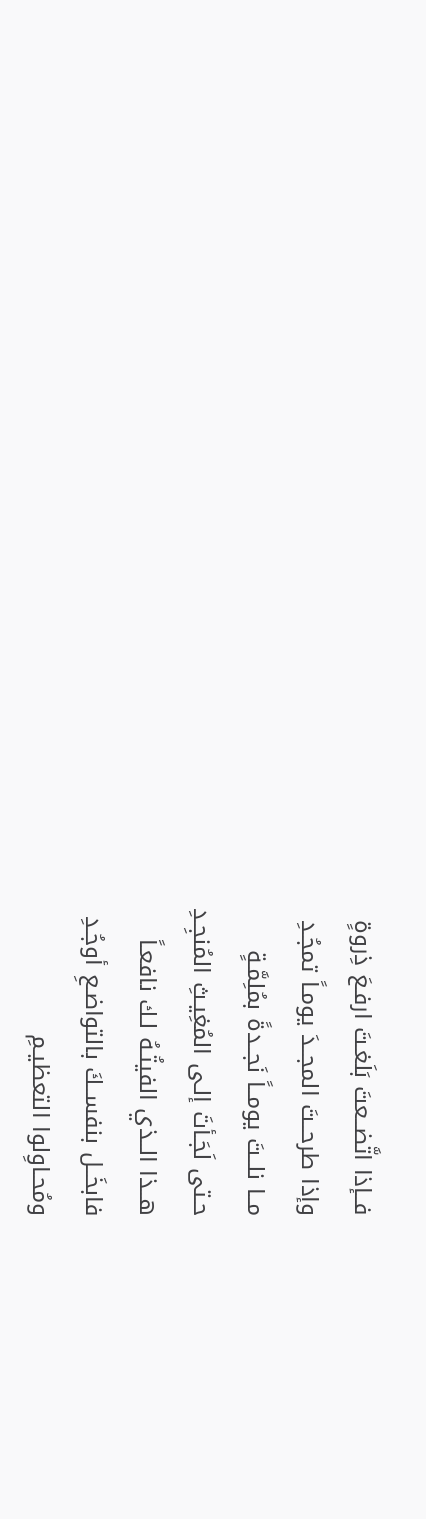فــإذا اتَّضــعتَ بَلَغـتَ ارفـعَ ذِروةٍ
وإذا طرحــتَ المجــدَ يومـاً تمجُـدِ
مــا نلــتَ يومــاً نَجــدةً بمُلِمَّـةٍ
حـتى لَجَـأتَ إلـى المُغِيـثِ المُنجِـدِ
هــذا الــذي الفيتُـهُ لـك نافعـاً
فابخَــل بنفســكَ بالتواضـعِ أوجُـدِ
ومُحـاوِلوا التعظيـمِ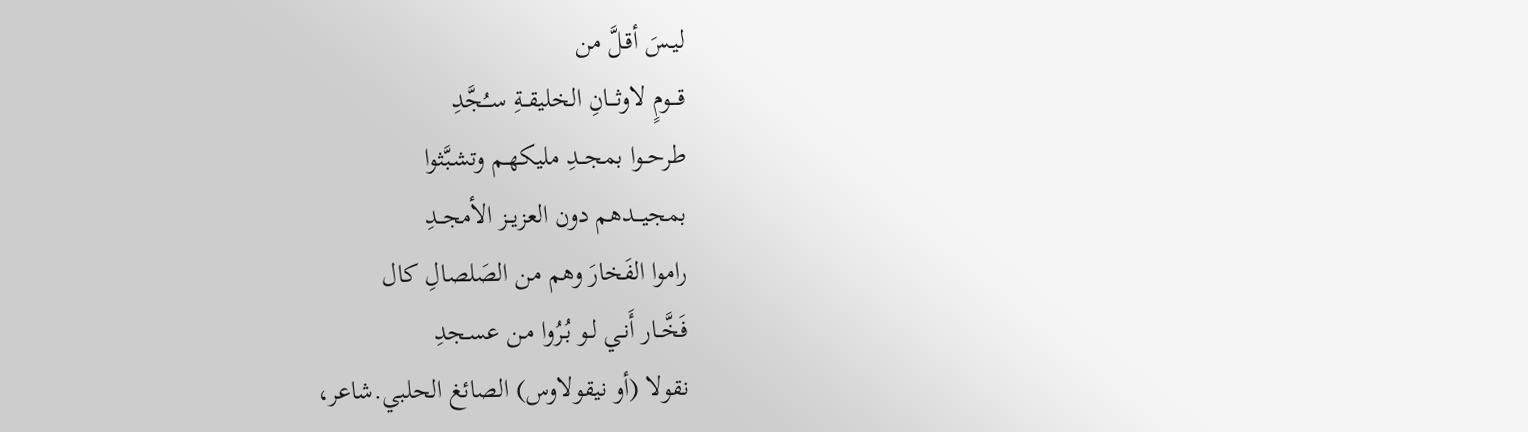ليـسَ أقـلَّ من
قـــومٍ لاوثـــانِ الخليقــةِ ســُجَّدِ
طرحــوا بمجــدِ مليكهـم وتشـبَّثوا
بمجيـــدهم دون العزيــز الأمجــدِ
راموا الفَخارَ وهم من الصَلصالِ كال
فَخَّــار أَنـي لـو بُـرُوا مـن عسـجدِ
نقولا (أو نيقولاوس) الصائغ الحلبي.شاعر،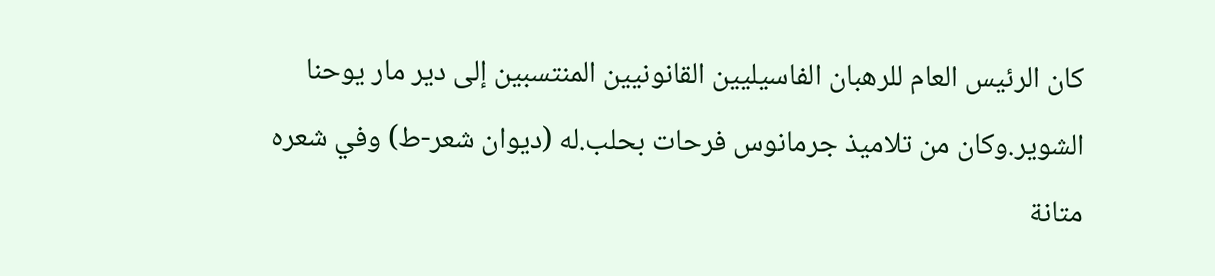كان الرئيس العام للرهبان الفاسيليين القانونيين المنتسبين إلى دير مار يوحنا الشوير.وكان من تلاميذ جرمانوس فرحات بحلب.له (ديوان شعر-ط) وفي شعره متانة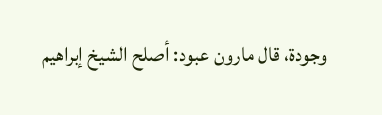وجودة، قال مارون عبود: أصلح الشيخ إبراهيم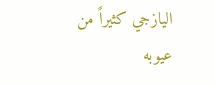اليازجي كثيراً من عيوبه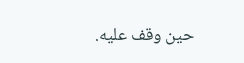حين وقف عليه.